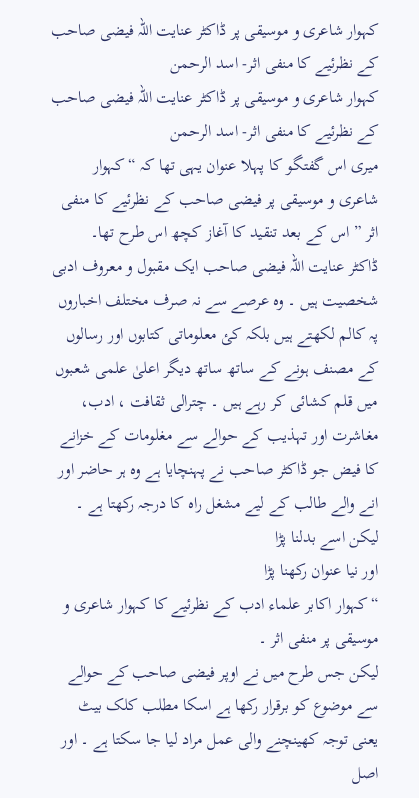کہوار شاعری و موسیقی پر ڈاکٹر عنایت اللہ فیضی صاحب کے نظرئیے کا منفی اثر- اسد الرحمن
کہوار شاعری و موسیقی پر ڈاکٹر عنایت اللہ فیضی صاحب کے نظرئیے کا منفی اثر- اسد الرحمن
میری اس گفتگو کا پہلا عنوان یہی تھا کہ “کہوار شاعری و موسیقی پر فیضی صاحب کے نظرئیے کا منفی اثر ” اس کے بعد تنقید کا آغاز کچھ اس طرح تھا۔
ڈاکٹر عنایت اللہ فیضی صاحب ایک مقبول و معروف ادبی شخصیت ہیں ۔ وہ عرصے سے نہ صرف مختلف اخباروں پہ کالم لکھتے ہیں بلکہ کئ معلوماتی کتابوں اور رسالوں کے مصنف ہونے کے ساتھ ساتھ دیگر اعلیٰ علمی شعبوں میں قلم کشائی کر رہے ہیں ۔ چترالی ثقافت ، ادب، مغاشرت اور تہذیب کے حوالے سے مغلومات کے خزانے کا فیض جو ڈاکٹر صاحب نے پہنچایا ہے وہ ہر حاضر اور انے والے طالب کے لیے مشغل راہ کا درجہ رکھتا ہے ۔ لیکن اسے بدلنا پڑا
اور نیا عنوان رکھنا پڑا
“کہوار اکابر علماء ادب کے نظرئیے کا کہوار شاعری و موسیقی پر منفی اثر ۔
لیکن جس طرح میں نے اوپر فیضی صاحب کے حوالے سے موضوع کو برقرار رکھا ہے اسکا مطلب کلک بیٹ یعنی توجہ کھینچنے والی عمل مراد لیا جا سکتا ہے ۔ اور اصل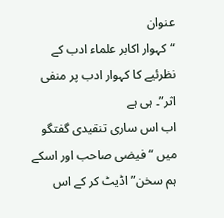عنوان
“کہوار اکابر علماء ادب کے نظرئیے کا کہوار ادب پر منفی اثر”۔ ہی ہے
اب اس ساری تنقیدی گفتگو میں “فیضی صاحب اور اسکے ہم سخن” اڈیٹ کر کے اس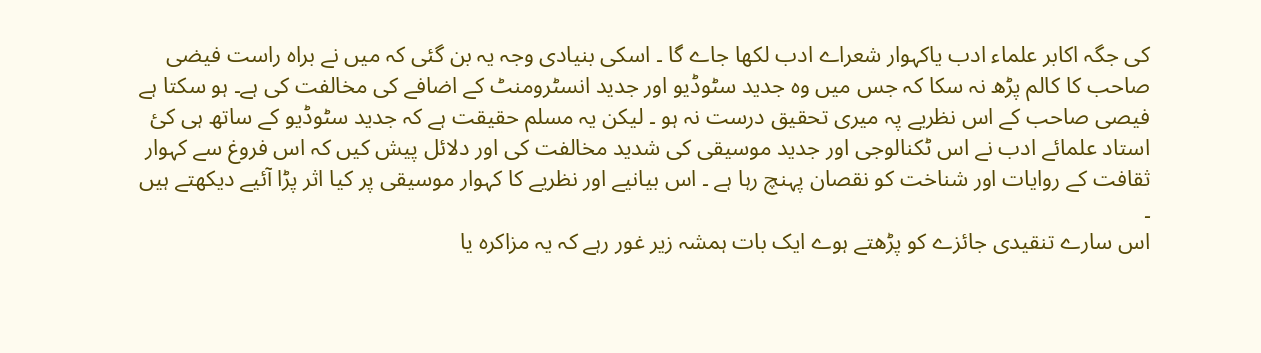کی جگہ اکابر علماء ادب یاکہوار شعراے ادب لکھا جاے گا ۔ اسکی بنیادی وجہ یہ بن گئی کہ میں نے براہ راست فیضی صاحب کا کالم پڑھ نہ سکا کہ جس میں وہ جدید سٹوڈیو اور جدید انسٹرومنٹ کے اضافے کی مخالفت کی ہے۔ ہو سکتا ہے فیصی صاحب کے اس نظریے پہ میری تحقیق درست نہ ہو ۔ لیکن یہ مسلم حقیقت ہے کہ جدید سٹوڈیو کے ساتھ ہی کئ استاد علمائے ادب نے اس ٹکنالوجی اور جدید موسیقی کی شدید مخالفت کی اور دلائل پیش کیں کہ اس فروغ سے کہوار ثقافت کے روایات اور شناخت کو نقصان پہنچ رہا ہے ۔ اس بیانیے اور نظریے کا کہوار موسیقی پر کیا اثر پڑا آئیے دیکھتے ہیں ۔
اس سارے تنقیدی جائزے کو پڑھتے ہوے ایک بات ہمشہ زیر غور رہے کہ یہ مزاکرہ یا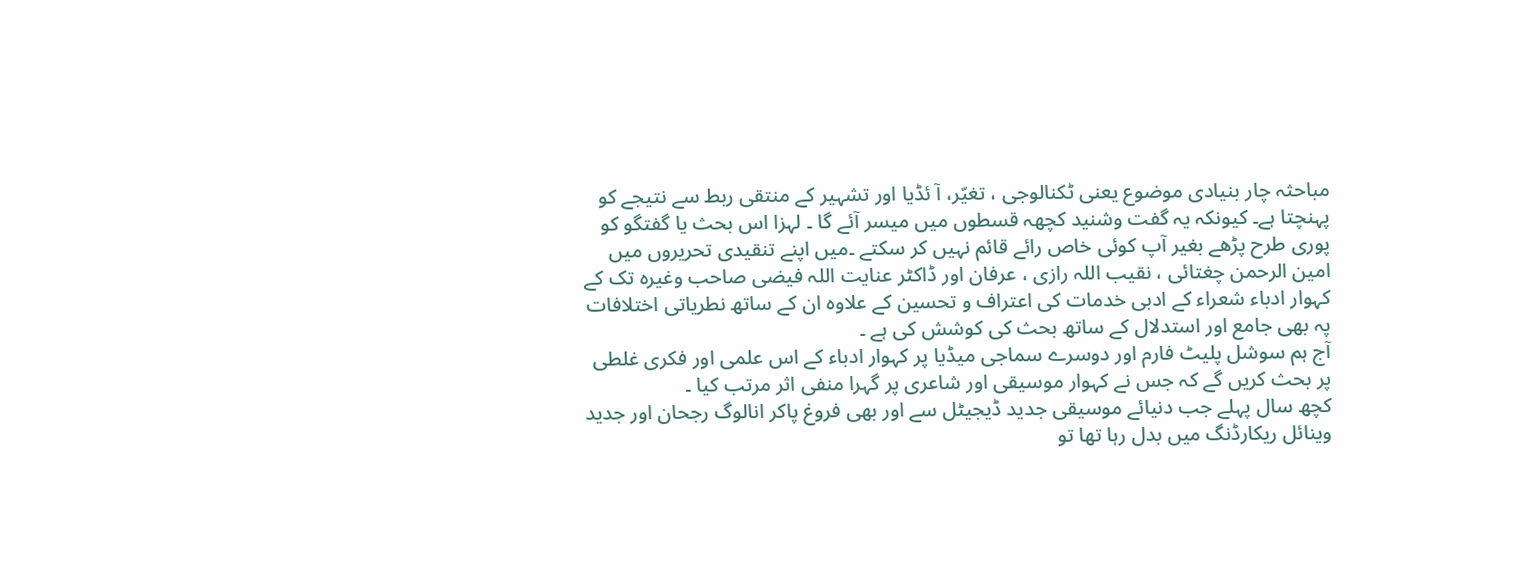مباحثہ چار بنیادی موضوع یعنی ٹکنالوجی ، تغیّر، آ ئڈیا اور تشہیر کے منتقی ربط سے نتیجے کو پہنچتا ہے۔ کیونکہ یہ گفت وشنید کچھہ قسطوں میں میسر آئے گا ۔ لہزا اس بحث یا گفتگو کو پوری طرح پڑھے بغیر آپ کوئی خاص رائے قائم نہیں کر سکتے ۔میں اپنے تنقیدی تحریروں میں امین الرحمن چغتائی ، نقیب اللہ رازی ، عرفان اور ڈاکٹر عنایت اللہ فیضی صاحب وغیرہ تک کے کہوار ادباء شعراء کے ادبی خدمات کی اعتراف و تحسین کے علاوہ ان کے ساتھ نطریاتی اختلافات پہ بھی جامع اور استدلال کے ساتھ بحث کی کوشش کی ہے ۔
آج ہم سوشل پلیٹ فارم اور دوسرے سماجی میڈیا پر کہوار ادباء کے اس علمی اور فکری غلطی پر بحث کریں گے کہ جس نے کہوار موسیقی اور شاعری پر گہرا منفی اثر مرتب کیا ۔
کچھ سال پہلے جب دنیائے موسیقی جدید ڈیجیٹل سے اور بھی فروغ پاکر انالوگ رجحان اور جدید وینائل ریکارڈنگ میں بدل رہا تھا تو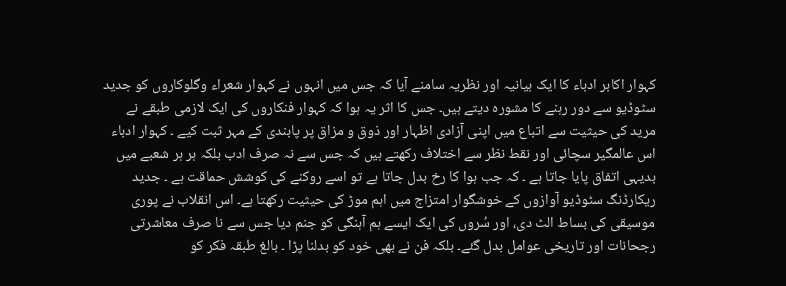کہوار اکابر ادباء کا ایک بیانیہ اور نظریہ سامنے آیا کہ جس میں انہوں نے کہوار شعراء وگلوکاروں کو جدید سٹوڈیو سے دور رہنے کا مشورہ دیتے ہیں۔ جس کا اثر یہ ہوا کہ کہوار فنکاروں کی ایک لازمی طبقے نے مرید کی حیثیت سے اتباع میں اپنی آزادی اظہار اور ذوق و مزاق پر پابندی کے مہر ثبت کیے ۔ کہوار ادباء اس عالمگیر سچائی اور نقط نظر سے اختلاف رکھتے ہیں کہ جس سے نہ صرف ادب بلکہ ہر ہر شعبے میں بدیہی اتفاق پایا جاتا ہے ۔ کہ جب ہوا کا رخ بدل جاتا ہے تو اسے روکنے کی کوشش حماقت ہے ۔ جدید ریکارڈنگ سٹوڈیو آوازوں کے خوشگوار امتزاج میں اہم موڑ کی حیثیت رکھتا ہے۔ اس انقلاب نے پوری موسیقی کی بساط الٹ دی، اور سُروں کی ایک ایسے ہم آہنگی کو جنم دیا جس سے نا صرف معاشرتی رجحانات اور تاریخی عوامل بدل گئے۔ بلکہ فن نے بھی خود کو بدلنا پڑا ۔ بالغ طبقہ فکر کو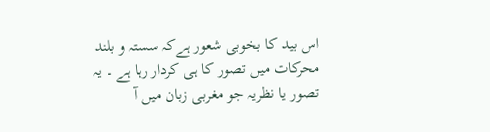اس بید کا بخوبی شعور ہےکہ سستہ و بلند محرکات میں تصور کا ہی کردار رہا ہے ۔ یہ تصور یا نظریہ جو مغربی زبان میں آ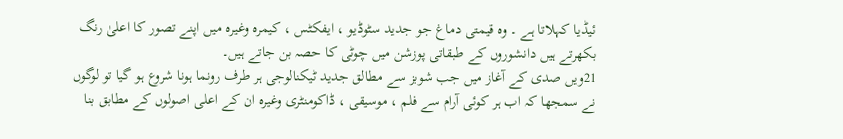ئیڈیا کہلاتا ہے ۔ وہ قیمتی دماغ جو جدید سٹوڈیو ، ایفکٹس ، کیمرہ وغیرہ میں اپنے تصور کا اعلیٰ رنگ بکھرتے ہیں دانشوروں کے طبقاتی پوزشن میں چوٹی کا حصہ بن جاتے ہیں۔
21ویں صدی کے آغاز میں جب شوبز سے مطالق جدید ٹیکنالوجی ہر طرف رونما ہونا شروع ہو گیا تو لوگوں نے سمجھا کہ اب ہر کوئی آرام سے فلم ، موسیقی ، ڈاکومنٹری وغیرہ ان کے اعلی اصولوں کے مطابق بنا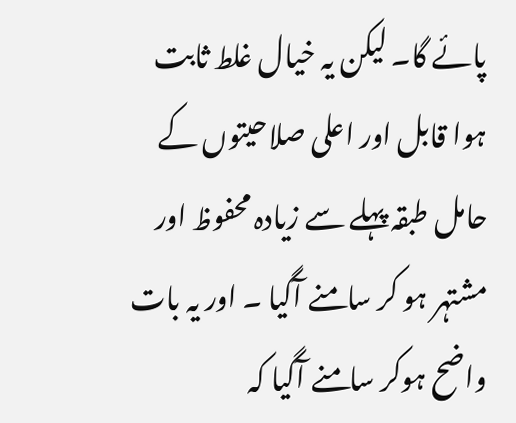پائے گا۔ لیکن یہ خیال غلط ثابت ہوا قابل اور اعلی صلاحیتوں کے حامل طبقہ پہلے سے زیادہ محفوظ اور مشتہر ہو کر سامنے آگیا ۔ اور یہ بات واضح ہوکر سامنے آگیا کہ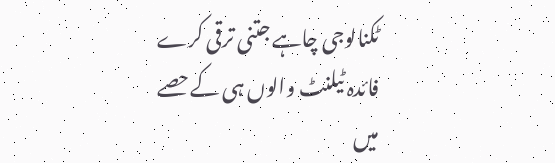ٹکنالوجی چاہے جتنی ترقی کرے فائدہ ٹیلنٹ والوں ہی کےحصے میں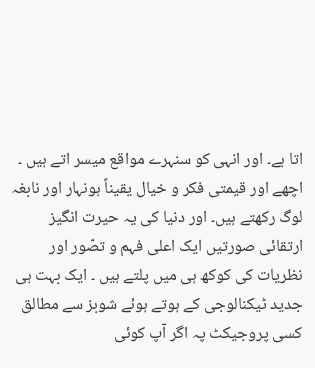اتا ہے۔ اور انہی کو سنہرے مواقع میسر اتے ہیں ۔ اچھے اور قیمتی فکر و خیال یقیناً ہونہار اور نابغہ لوگ رکھتے ہیں۔ اور دنیا کی یہ حیرت انگیز ارتقائی صورتیں ایک اعلی فہم و تصّور اور نظریات کی کوکھ ہی میں پلتے ہیں ۔ ایک بہت ہی جدید ٹیکنالوجی کے ہوتے ہوئے شوبز سے مطالق کسی پروجیکٹ پہ اگر آپ کوئی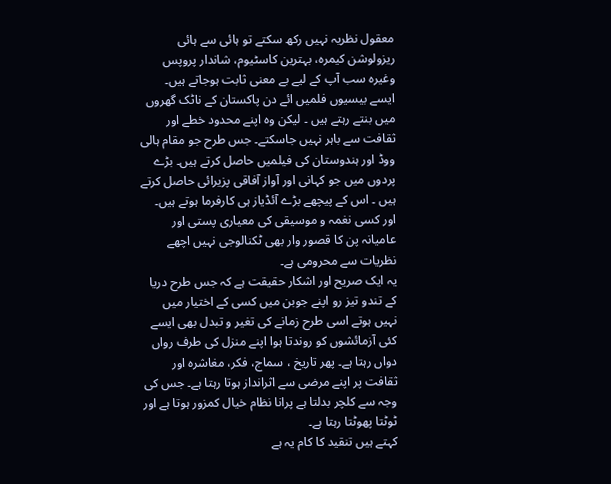معقول نظریہ نہیں رکھ سکتے تو ہائی سے ہائی ریزولوشن کیمرہ، بہترین کاسٹیوم، شاندار پروپس وغیرہ سب آپ کے لیے بے معنی ثابت ہوجاتے ہیں۔ ایسے بیسیوں فلمیں ائے دن پاکستان کے ناٹک گھروں میں بنتے رہتے ہیں ۔ لیکن وہ اپنے محدود خطے اور ثقافت سے باہر نہیں جاسکتے۔ جس طرح جو مقام ہالی ووڈ اور ہندوستان کی فیلمیں حاصل کرتے ہیں۔ بڑے پردوں میں جو کہانی اور آواز آفاقی پزیرائی حاصل کرتے ہیں ۔ اس کے پیچھے بڑے آئڈیاز ہی کارفرما ہوتے ہیں۔ اور کسی نغمہ و موسیقی کی معیاری پستی اور عامیانہ پن کا قصور وار بھی ٹکنالوجی نہیں اچھے نظریات سے محرومی ہے۔
یہ ایک صریح اور اشکار حقیقت ہے کہ جس طرح دریا کے تندو تیز رو اپنے جوبن میں کسی کے اختیار میں نہیں ہوتے اسی طرح زمانے کی تغیر و تبدل بھی ایسے کئی آزمائشوں کو روندتا ہوا اپنے منزل کی طرف رواں دواں رہتا ہے۔ پھر تاریخ ، سماج، فکر، مغاشرہ اور ثقافت پر اپنے مرضی سے اثرانداز ہوتا رہتا ہے۔ جس کی وجہ سے کلچر بدلتا ہے پرانا نظام خیال کمزور ہوتا ہے اور ٹوٹتا پھوٹتا رہتا ہے۔
کہتے ہیں تنقید کا کام یہ ہے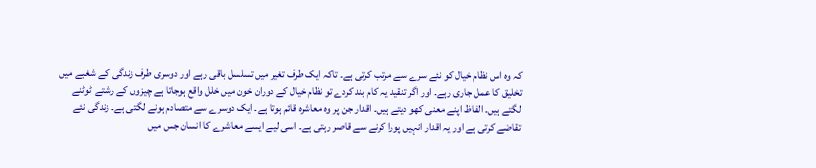کہ وہ اس نظام خیال کو نئے سرے سے مرتب کرتی ہے۔ تاکہ ایک طرف تغیر میں تسلسل باقی رہے اور دوسری طرف زندگی کے شغبے میں تخلیق کا عمل جاری رہے۔ اور اگر تنقید یہ کام بند کردے تو نظام خیال کے دوران خون میں خلل واقع ہوجاتا ہے چیزوں کے رشتے ٹوٹنے لگتے ہیں۔ الفاظ اپنے معنی کھو دیتے ہیں۔ اقدار جن پر وہ معاشرہ قائم ہوتا ہے۔ ایک دوسرے سے متصادم ہونے لگتی ہے۔ زندگی نئے تقاضے کرتی ہے اور یہ اقدار انہیں پورا کرنے سے قاصر رہتی ہے۔ اسی لیے ایسے معاشرے کا انسان جس میں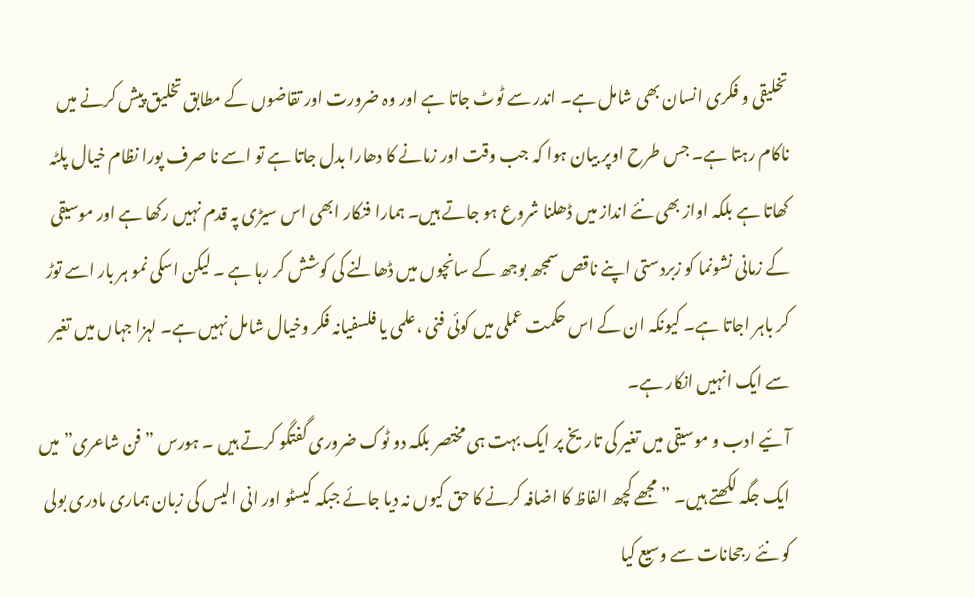تخلیقی و فکری انسان بھی شامل ہے۔ اندر سے ٹوٹ جاتا ہے اور وہ ضرورت اور تقاضوں کے مطابق تخلیق پیش کرنے میں ناکام رہتا ہے۔ جس طرح اوپر بیان ہوا کہ جب وقت اور زمانے کا دھارا بدل جاتا ہے تو اسے نا صرف پورا نظام خیال پلٹہ کھاتا ہے بلکہ اواز بھی نئے انداز میں ڈھلنا شروع ہو جاتے ہیں۔ ہمارا فنکار ابھی اس سیڑی پہ قدم نہیں رکھا ہے اور موسیقی کے زمانی نشونما کو زبردستی اپنے ناقص سمجھ بوجھ کے سانچوں میں ڈھالنے کی کوشش کر رہا ہے ۔ لیکن اسکی نمو ہر بار اسے توڑ کر باہر اجاتا ہے۔ کیونکہ ان کے اس حکمت عملی میں کوئی فنی ،علمی یا فلسفیانہ فکر وخیال شامل نہیں ہے۔ لہزا جہاں میں تغیر سے ایک انہیں انکار ہے۔
آئیے ادب و موسیقی میں تغیر کی تاریخ پر ایک بہت ہی مختصر بلکہ دو ٹوک ضروری گفتگو کرتے ہیں ۔ ہورس ” فن شاعری” میں ایک جگہ لکھتے ہیں۔ ” مجھے کچھ الفاظ کا اضافہ کرنے کا حق کیوں نہ دیا جائے جبکہ کیسٹو اور انی الیس کی زبان ہماری مادری بولی کو نئے رجحانات سے وسیع کیا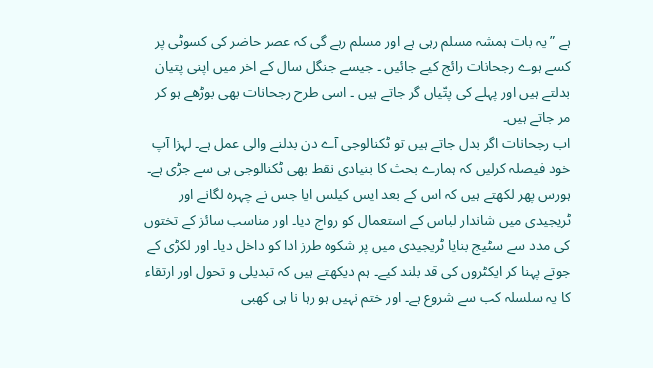ہے ” یہ بات ہمشہ مسلم رہی ہے اور مسلم رہے گی کہ عصر حاضر کی کسوٹی پر کسے ہوے رجحانات رائج کیے جائیں ۔ جیسے جنگل سال کے اخر میں اپنی پتیان بدلتے ہیں اور پہلے کی پتّیاں گر جاتے ہیں ۔ اسی طرح رجحانات بھی بوڑھے ہو کر مر جاتے ہیں۔
اب رجحانات اگر بدل جاتے ہیں تو ٹکنالوجی آے دن بدلنے والی عمل ہے۔ لہزا آپ خود فیصلہ کرلیں کہ ہمارے بحث کا بنیادی نقط بھی ٹکنالوجی ہی سے جڑی ہے۔
ہورس پھر لکھتے ہیں کہ اس کے بعد ایس کیلس ایا جس نے چہرہ لگانے اور ٹریجیدی میں شاندار لباس کے استعمال کو رواج دیا۔ اور مناسب سائز کے تختوں کی مدد سے سٹیج بنایا ٹریجیدی میں پر شکوہ طرز ادا کو داخل دیا۔ اور لکڑی کے جوتے پہنا کر ایکٹروں کی قد بلند کیے۔ ہم دیکھتے ہیں کہ تبدیلی و تحول اور ارتقاء کا یہ سلسلہ کب سے شروع ہے۔ اور ختم نہیں ہو رہا نا ہی کھبی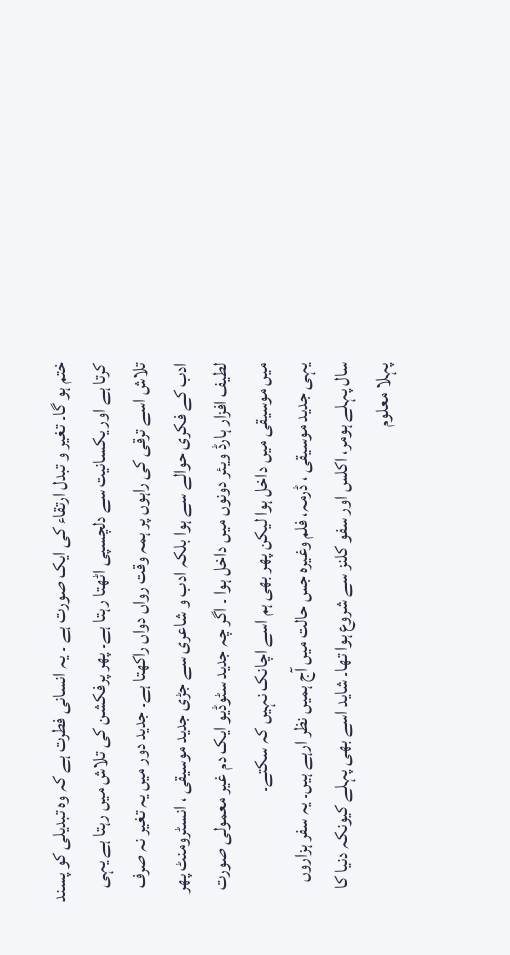ختم ہو گا۔ تغیر و تبدل ارتقاء کی ایک صورت ہے ۔ یہ انسانی فطرت ہے کہ وہ تبدیلی کو پسند کرتا ہے اور یکسانیت سے دلچسپی اٹھتا رہتا ہے۔ پھر پرفکشن کی تلاش میں رہتا ہے یہی تلاش اسے ترقی کی راہوں پر ہمہ وقت رواں دواں راکھتا ہے۔ جدید دور میں یہ تغیر نہ صرف ادب کے فکری حوالے سے ہوا بلکہ ادب و شاعری سے جڑی جدید موسیقی ، انسٹرومنٹ پھر لطیف افزار ہارڈ ویئر دونوں میں داخل ہوا ۔ اگر چہ جدید سٹوڈیو ایک دم غیر معمولی صورت میں موسیقی میں داخل ہوا لیکن پھر بھی ہم اسے اچانک نہیں کہ سکتے۔
یہی جدید موسیقی ، ڈرمہ، فلم وغیرہ جس حالت میں آج ہمیں نظر ارہے ہیں۔ یہ سفر ہزاروں سال پہلے ہومر، اکلس اور سفو کلنز سے شروع ہوا تھا۔ شاید اسے بھی پہلے کیونکہ دنیا کا پہلا معلوم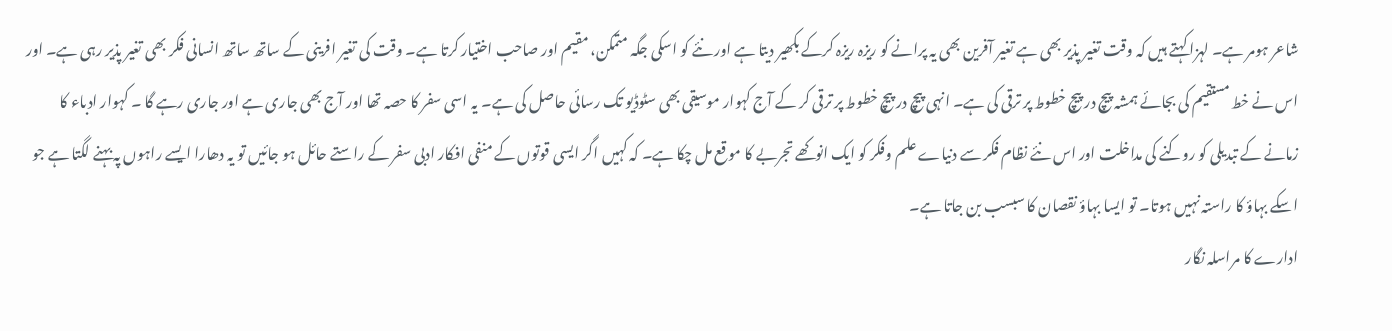شاعر ہومر ہے۔ لہزا کہتے ہیں کہ وقت تغیر پذیر بھی ہے تغیر آفرین بھی یہ پرانے کو ریزہ ریزہ کرکے بکھیر دیتا ہے اور نئے کو اسکی جگہ متمکن، مقیم اور صاحب اختیار کرتا ہے۔ وقت کی تغیر افرینی کے ساتھ ساتھ انسانی فکر بھی تغیر پذیر رہی ہے۔ اور اس نے خط مستقیم کی بجائے ہمشہ پیچ در پیچ خطوط پر ترقی کی ہے۔ انہی پیچ در پیچ خطوط پر ترقی کر کے آج کہوار موسیقی بھی سٹوڈیو تک رسائی حاصل کی ہے۔ یہ اسی سفر کا حصہ تھا اور آج بھی جاری ہے اور جاری رہے گا ۔ کہوار ادباء کا زمانے کے تبدیلی کو روکنے کی مداخلت اور اس نئے نظام فکر سے دنیاے علم وفکر کو ایک انوکھے تجربے کا موقع مل چکا ہے۔ کہ کہیں اگر ایسی قوتوں کے منفی افکار ادبی سفر کے راستے حائل ہو جائیں تو یہ دھارا ایسے راہوں پہ بہنے لگتا ہے جو اسکے بہاؤ کا راستہ نہیں ہوتا۔ تو ایسا بہاؤ نقصان کا سبسب بن جاتا ہے۔
ادارے کا مراسلہ نگار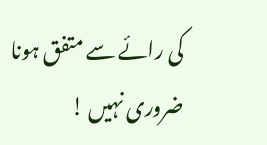کی رائے سے متفق ہونا ضروری نہیں !